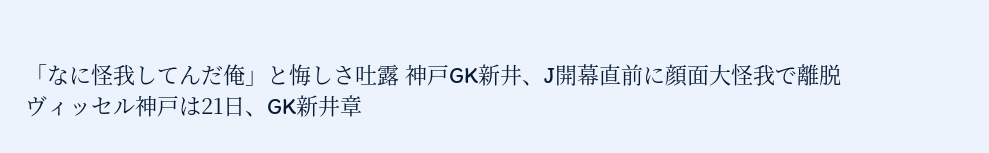「なに怪我してんだ俺」と悔しさ吐露 神戸GK新井、J開幕直前に顔面大怪我で離脱
ヴィッセル神戸は21日、GK新井章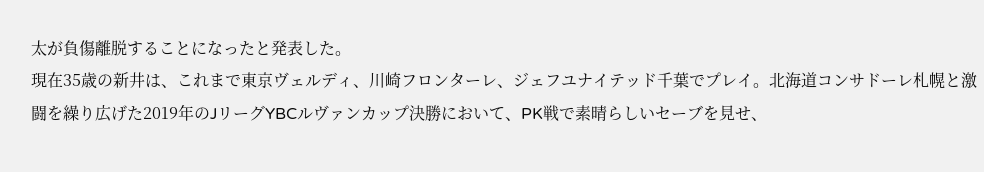太が負傷離脱することになったと発表した。
現在35歳の新井は、これまで東京ヴェルディ、川崎フロンターレ、ジェフユナイテッド千葉でプレイ。北海道コンサドーレ札幌と激闘を繰り広げた2019年のJリーグYBCルヴァンカップ決勝において、PK戦で素晴らしいセーブを見せ、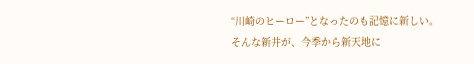“川崎のヒーロー”となったのも記憶に新しい。
そんな新井が、今季から新天地に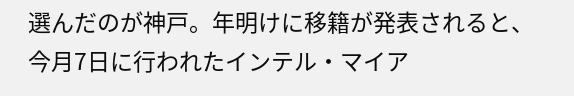選んだのが神戸。年明けに移籍が発表されると、今月7日に行われたインテル・マイア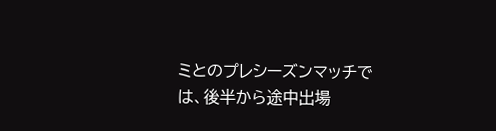ミとのプレシーズンマッチでは、後半から途中出場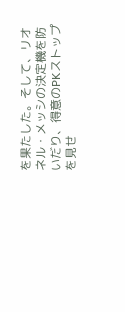を果たした。そして、リオネル・メッシの決定機を防いだり、得意のPKストップを見せ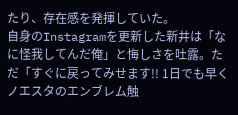たり、存在感を発揮していた。
自身のInstagramを更新した新井は「なに怪我してんだ俺」と悔しさを吐露。ただ「すぐに戻ってみせます!! 1日でも早くノエスタのエンブレム触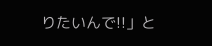りたいんで!!」と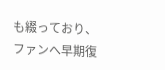も綴っており、ファンへ早期復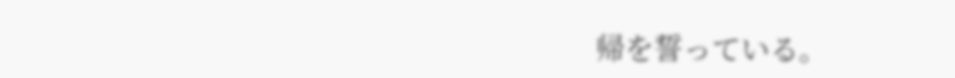帰を誓っている。